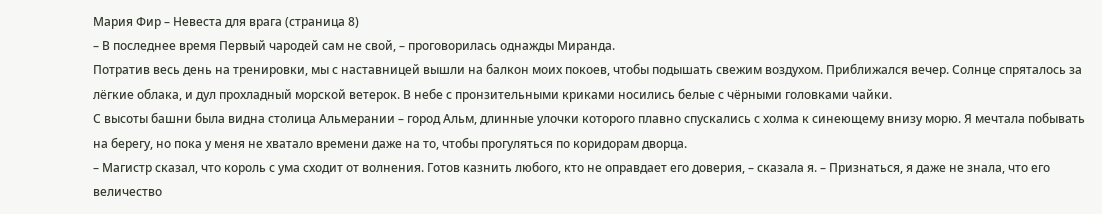Мария Фир – Невеста для врага (страница 8)
– В последнее время Первый чародей сам не свой, – проговорилась однажды Миранда.
Потратив весь день на тренировки, мы с наставницей вышли на балкон моих покоев, чтобы подышать свежим воздухом. Приближался вечер. Солнце спряталось за лёгкие облака, и дул прохладный морской ветерок. В небе с пронзительными криками носились белые с чёрными головками чайки.
С высоты башни была видна столица Альмерании – город Альм, длинные улочки которого плавно спускались с холма к синеющему внизу морю. Я мечтала побывать на берегу, но пока у меня не хватало времени даже на то, чтобы прогуляться по коридорам дворца.
– Магистр сказал, что король с ума сходит от волнения. Готов казнить любого, кто не оправдает его доверия, – сказала я. – Признаться, я даже не знала, что его величество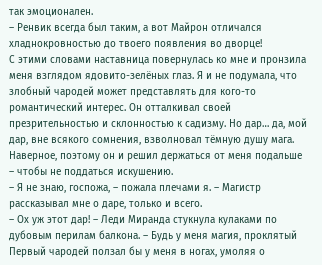так эмоционален.
– Ренвик всегда был таким, а вот Майрон отличался хладнокровностью до твоего появления во дворце!
С этими словами наставница повернулась ко мне и пронзила меня взглядом ядовито-зелёных глаз. Я и не подумала, что злобный чародей может представлять для кого-то романтический интерес. Он отталкивал своей презрительностью и склонностью к садизму. Но дар… да, мой дар, вне всякого сомнения, взволновал тёмную душу мага. Наверное, поэтому он и решил держаться от меня подальше – чтобы не поддаться искушению.
– Я не знаю, госпожа, – пожала плечами я. – Магистр рассказывал мне о даре, только и всего.
– Ох уж этот дар! – Леди Миранда стукнула кулаками по дубовым перилам балкона. – Будь у меня магия, проклятый Первый чародей ползал бы у меня в ногах, умоляя о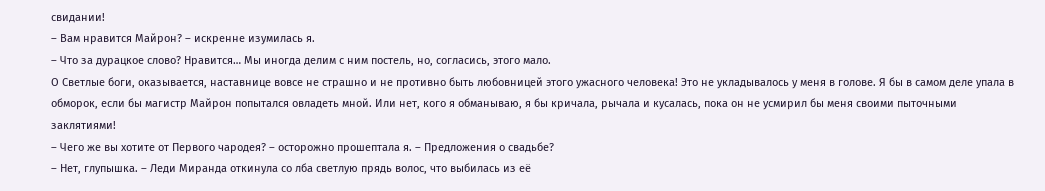свидании!
– Вам нравится Майрон? – искренне изумилась я.
– Что за дурацкое слово? Нравится… Мы иногда делим с ним постель, но, согласись, этого мало.
О Светлые боги, оказывается, наставнице вовсе не страшно и не противно быть любовницей этого ужасного человека! Это не укладывалось у меня в голове. Я бы в самом деле упала в обморок, если бы магистр Майрон попытался овладеть мной. Или нет, кого я обманываю, я бы кричала, рычала и кусалась, пока он не усмирил бы меня своими пыточными заклятиями!
– Чего же вы хотите от Первого чародея? – осторожно прошептала я. – Предложения о свадьбе?
– Нет, глупышка. – Леди Миранда откинула со лба светлую прядь волос, что выбилась из её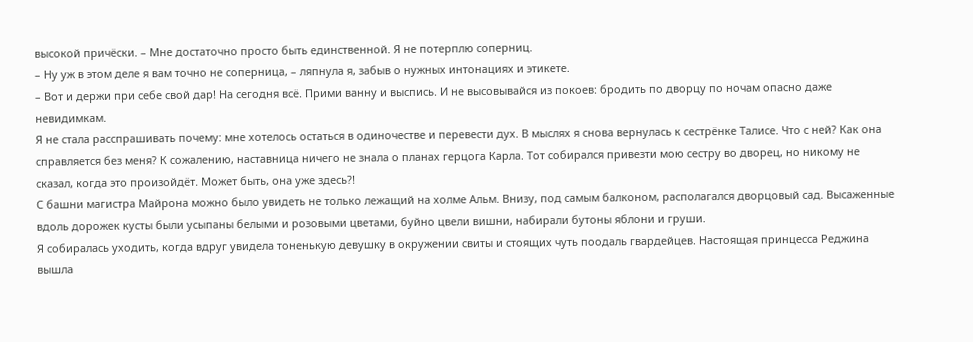высокой причёски. – Мне достаточно просто быть единственной. Я не потерплю соперниц.
– Ну уж в этом деле я вам точно не соперница, – ляпнула я, забыв о нужных интонациях и этикете.
– Вот и держи при себе свой дар! На сегодня всё. Прими ванну и выспись. И не высовывайся из покоев: бродить по дворцу по ночам опасно даже невидимкам.
Я не стала расспрашивать почему: мне хотелось остаться в одиночестве и перевести дух. В мыслях я снова вернулась к сестрёнке Талисе. Что с ней? Как она справляется без меня? К сожалению, наставница ничего не знала о планах герцога Карла. Тот собирался привезти мою сестру во дворец, но никому не сказал, когда это произойдёт. Может быть, она уже здесь?!
С башни магистра Майрона можно было увидеть не только лежащий на холме Альм. Внизу, под самым балконом, располагался дворцовый сад. Высаженные вдоль дорожек кусты были усыпаны белыми и розовыми цветами, буйно цвели вишни, набирали бутоны яблони и груши.
Я собиралась уходить, когда вдруг увидела тоненькую девушку в окружении свиты и стоящих чуть поодаль гвардейцев. Настоящая принцесса Реджина вышла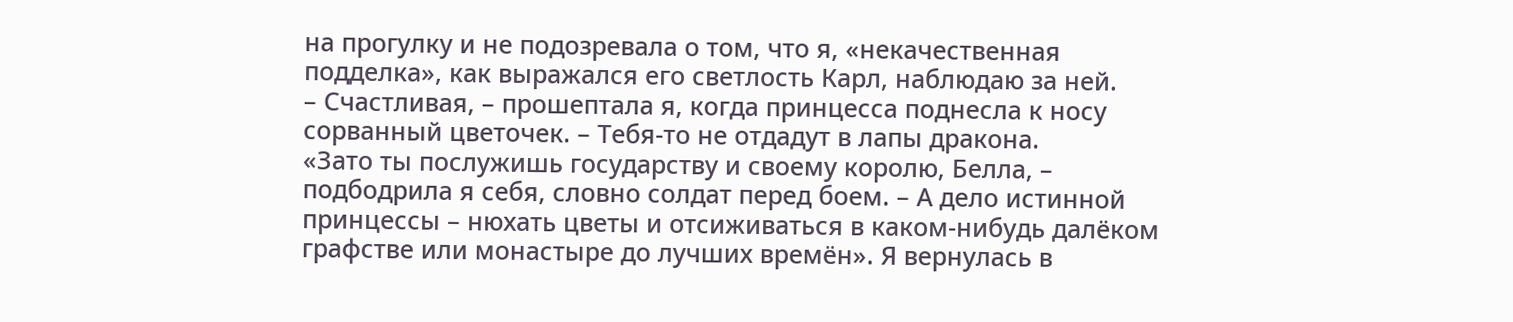на прогулку и не подозревала о том, что я, «некачественная подделка», как выражался его светлость Карл, наблюдаю за ней.
– Счастливая, – прошептала я, когда принцесса поднесла к носу сорванный цветочек. – Тебя-то не отдадут в лапы дракона.
«Зато ты послужишь государству и своему королю, Белла, – подбодрила я себя, словно солдат перед боем. – А дело истинной принцессы – нюхать цветы и отсиживаться в каком-нибудь далёком графстве или монастыре до лучших времён». Я вернулась в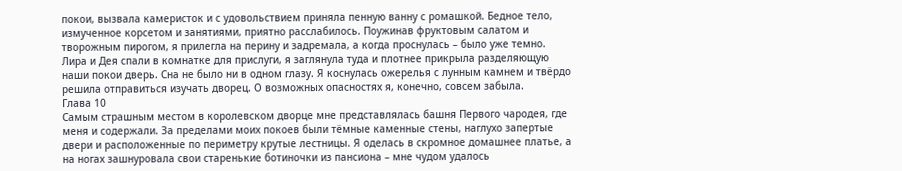покои, вызвала камеристок и с удовольствием приняла пенную ванну с ромашкой. Бедное тело, измученное корсетом и занятиями, приятно расслабилось. Поужинав фруктовым салатом и творожным пирогом, я прилегла на перину и задремала, а когда проснулась – было уже темно.
Лира и Дея спали в комнатке для прислуги, я заглянула туда и плотнее прикрыла разделяющую наши покои дверь. Сна не было ни в одном глазу. Я коснулась ожерелья с лунным камнем и твёрдо решила отправиться изучать дворец. О возможных опасностях я, конечно, совсем забыла.
Глава 10
Самым страшным местом в королевском дворце мне представлялась башня Первого чародея, где меня и содержали. За пределами моих покоев были тёмные каменные стены, наглухо запертые двери и расположенные по периметру крутые лестницы. Я оделась в скромное домашнее платье, а на ногах зашнуровала свои старенькие ботиночки из пансиона – мне чудом удалось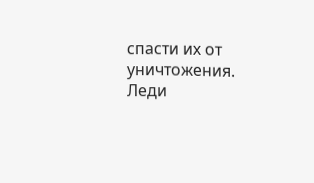спасти их от уничтожения. Леди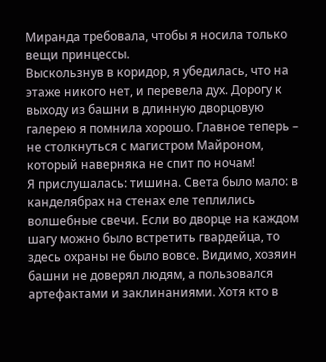Миранда требовала, чтобы я носила только вещи принцессы.
Выскользнув в коридор, я убедилась, что на этаже никого нет, и перевела дух. Дорогу к выходу из башни в длинную дворцовую галерею я помнила хорошо. Главное теперь – не столкнуться с магистром Майроном, который наверняка не спит по ночам!
Я прислушалась: тишина. Света было мало: в канделябрах на стенах еле теплились волшебные свечи. Если во дворце на каждом шагу можно было встретить гвардейца, то здесь охраны не было вовсе. Видимо, хозяин башни не доверял людям, а пользовался артефактами и заклинаниями. Хотя кто в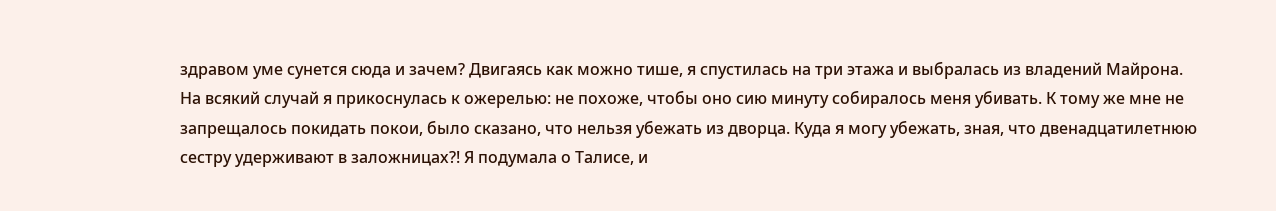здравом уме сунется сюда и зачем? Двигаясь как можно тише, я спустилась на три этажа и выбралась из владений Майрона.
На всякий случай я прикоснулась к ожерелью: не похоже, чтобы оно сию минуту собиралось меня убивать. К тому же мне не запрещалось покидать покои, было сказано, что нельзя убежать из дворца. Куда я могу убежать, зная, что двенадцатилетнюю сестру удерживают в заложницах?! Я подумала о Талисе, и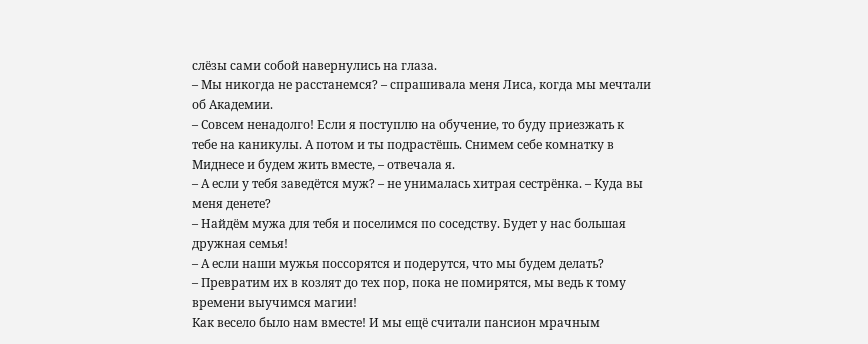слёзы сами собой навернулись на глаза.
– Мы никогда не расстанемся? – спрашивала меня Лиса, когда мы мечтали об Академии.
– Совсем ненадолго! Если я поступлю на обучение, то буду приезжать к тебе на каникулы. А потом и ты подрастёшь. Снимем себе комнатку в Миднесе и будем жить вместе, – отвечала я.
– А если у тебя заведётся муж? – не унималась хитрая сестрёнка. – Куда вы меня денете?
– Найдём мужа для тебя и поселимся по соседству. Будет у нас большая дружная семья!
– А если наши мужья поссорятся и подерутся, что мы будем делать?
– Превратим их в козлят до тех пор, пока не помирятся, мы ведь к тому времени выучимся магии!
Как весело было нам вместе! И мы ещё считали пансион мрачным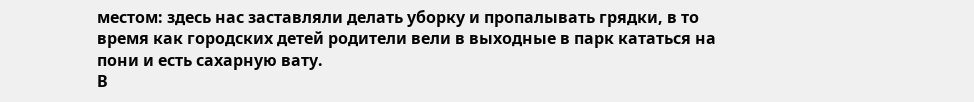местом: здесь нас заставляли делать уборку и пропалывать грядки, в то время как городских детей родители вели в выходные в парк кататься на пони и есть сахарную вату.
В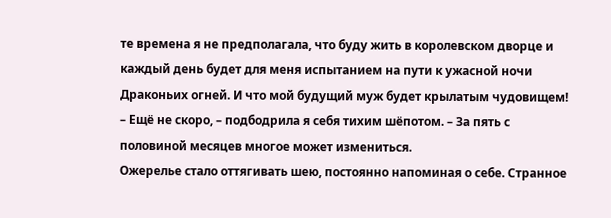те времена я не предполагала, что буду жить в королевском дворце и каждый день будет для меня испытанием на пути к ужасной ночи Драконьих огней. И что мой будущий муж будет крылатым чудовищем!
– Ещё не скоро, – подбодрила я себя тихим шёпотом. – За пять с половиной месяцев многое может измениться.
Ожерелье стало оттягивать шею, постоянно напоминая о себе. Странное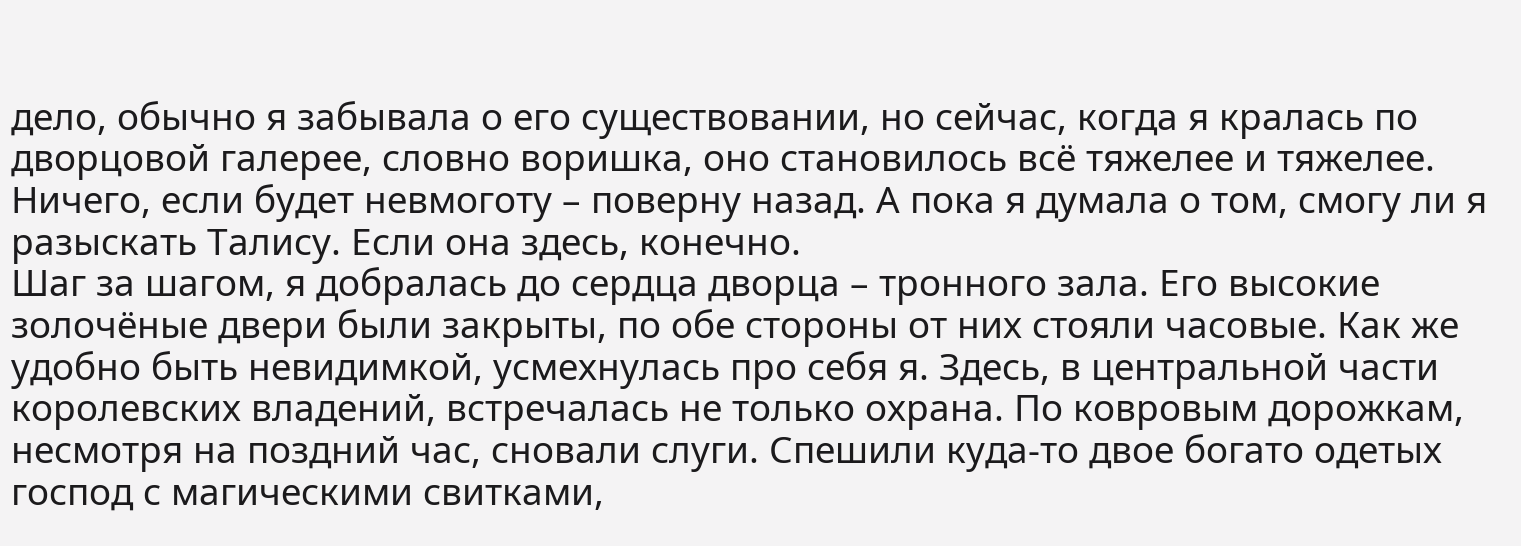дело, обычно я забывала о его существовании, но сейчас, когда я кралась по дворцовой галерее, словно воришка, оно становилось всё тяжелее и тяжелее. Ничего, если будет невмоготу – поверну назад. А пока я думала о том, смогу ли я разыскать Талису. Если она здесь, конечно.
Шаг за шагом, я добралась до сердца дворца – тронного зала. Его высокие золочёные двери были закрыты, по обе стороны от них стояли часовые. Как же удобно быть невидимкой, усмехнулась про себя я. Здесь, в центральной части королевских владений, встречалась не только охрана. По ковровым дорожкам, несмотря на поздний час, сновали слуги. Спешили куда-то двое богато одетых господ с магическими свитками,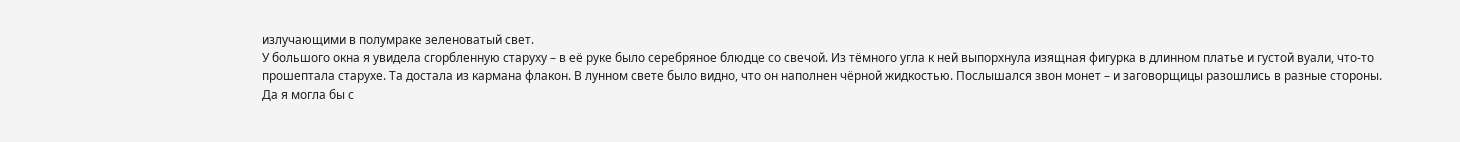излучающими в полумраке зеленоватый свет.
У большого окна я увидела сгорбленную старуху – в её руке было серебряное блюдце со свечой. Из тёмного угла к ней выпорхнула изящная фигурка в длинном платье и густой вуали, что-то прошептала старухе. Та достала из кармана флакон. В лунном свете было видно, что он наполнен чёрной жидкостью. Послышался звон монет – и заговорщицы разошлись в разные стороны.
Да я могла бы с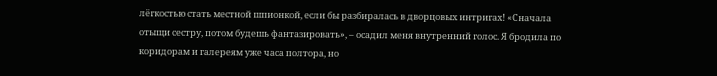лёгкостью стать местной шпионкой, если бы разбиралась в дворцовых интригах! «Сначала отыщи сестру, потом будешь фантазировать», – осадил меня внутренний голос. Я бродила по коридорам и галереям уже часа полтора, но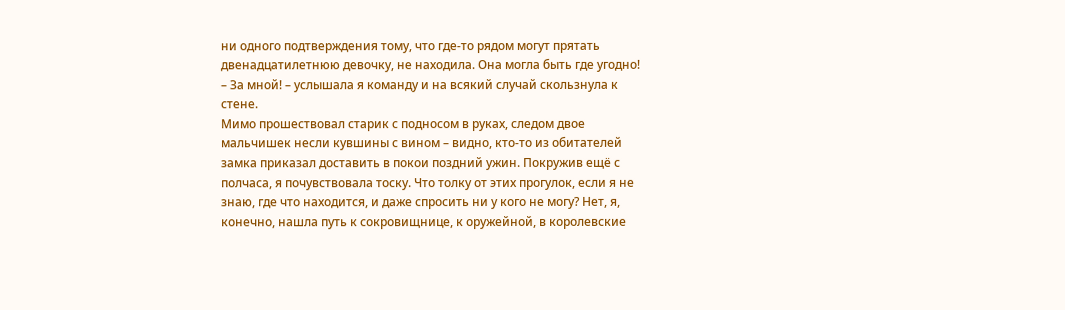ни одного подтверждения тому, что где-то рядом могут прятать двенадцатилетнюю девочку, не находила. Она могла быть где угодно!
– За мной! – услышала я команду и на всякий случай скользнула к стене.
Мимо прошествовал старик с подносом в руках, следом двое мальчишек несли кувшины с вином – видно, кто-то из обитателей замка приказал доставить в покои поздний ужин. Покружив ещё с полчаса, я почувствовала тоску. Что толку от этих прогулок, если я не знаю, где что находится, и даже спросить ни у кого не могу? Нет, я, конечно, нашла путь к сокровищнице, к оружейной, в королевские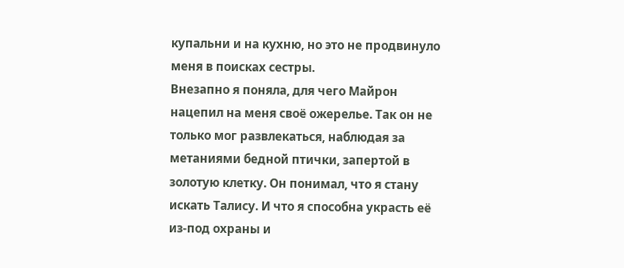купальни и на кухню, но это не продвинуло меня в поисках сестры.
Внезапно я поняла, для чего Майрон нацепил на меня своё ожерелье. Так он не только мог развлекаться, наблюдая за метаниями бедной птички, запертой в золотую клетку. Он понимал, что я стану искать Талису. И что я способна украсть её из-под охраны и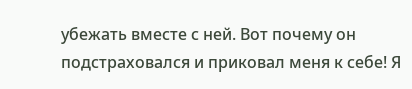убежать вместе с ней. Вот почему он подстраховался и приковал меня к себе! Я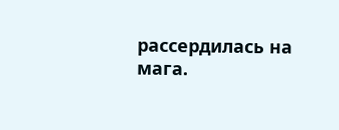рассердилась на мага.